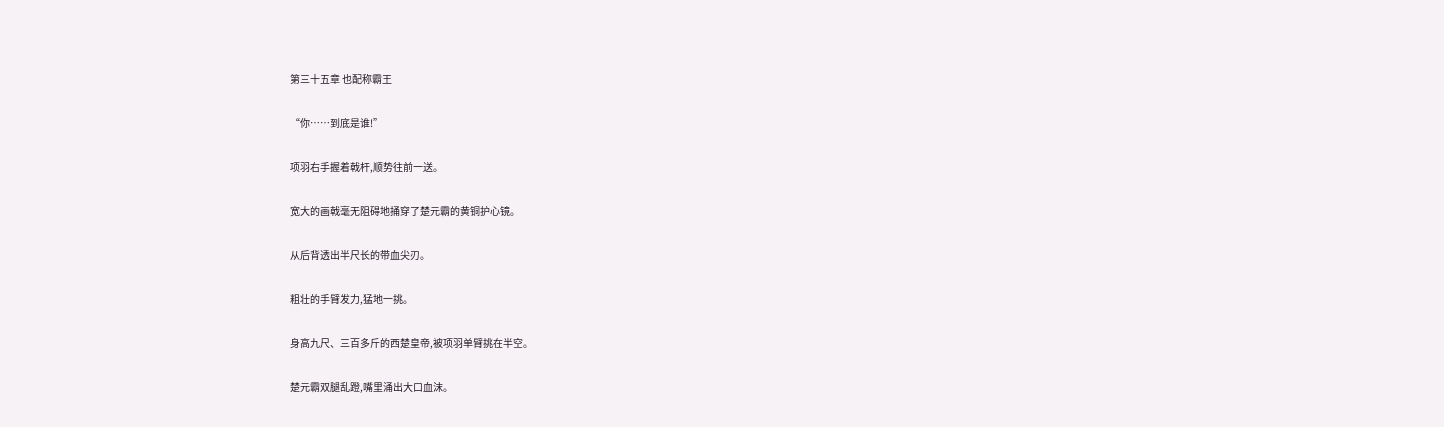第三十五章 也配称霸王

“你……到底是谁!”

项羽右手握着戟杆,顺势往前一送。

宽大的画戟毫无阻碍地捅穿了楚元霸的黄铜护心镜。

从后背透出半尺长的带血尖刃。

粗壮的手臂发力,猛地一挑。

身高九尺、三百多斤的西楚皇帝,被项羽单臂挑在半空。

楚元霸双腿乱蹬,嘴里涌出大口血沫。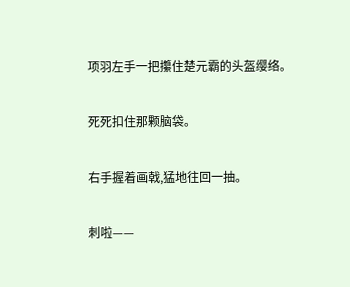项羽左手一把攥住楚元霸的头盔缨络。

死死扣住那颗脑袋。

右手握着画戟,猛地往回一抽。

刺啦——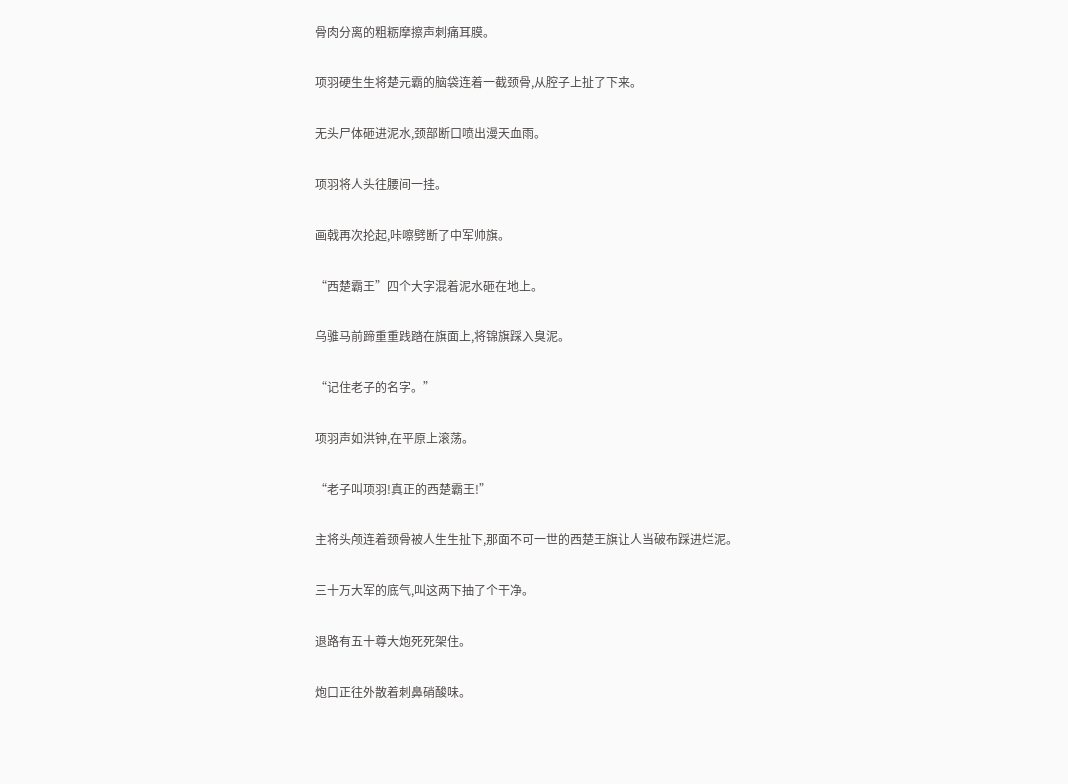骨肉分离的粗粝摩擦声刺痛耳膜。

项羽硬生生将楚元霸的脑袋连着一截颈骨,从腔子上扯了下来。

无头尸体砸进泥水,颈部断口喷出漫天血雨。

项羽将人头往腰间一挂。

画戟再次抡起,咔嚓劈断了中军帅旗。

“西楚霸王”四个大字混着泥水砸在地上。

乌骓马前蹄重重践踏在旗面上,将锦旗踩入臭泥。

“记住老子的名字。”

项羽声如洪钟,在平原上滚荡。

“老子叫项羽!真正的西楚霸王!”

主将头颅连着颈骨被人生生扯下,那面不可一世的西楚王旗让人当破布踩进烂泥。

三十万大军的底气,叫这两下抽了个干净。

退路有五十尊大炮死死架住。

炮口正往外散着刺鼻硝酸味。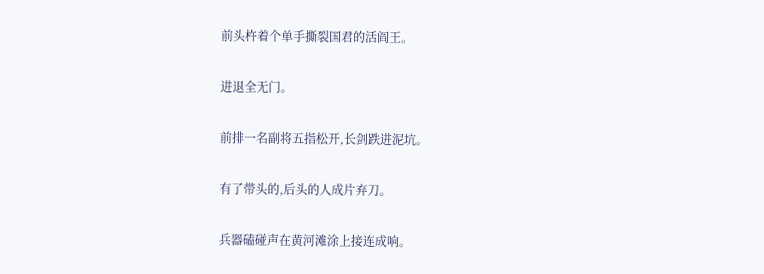前头杵着个单手撕裂国君的活阎王。

进退全无门。

前排一名副将五指松开,长剑跌进泥坑。

有了带头的,后头的人成片弃刀。

兵器磕碰声在黄河滩涂上接连成响。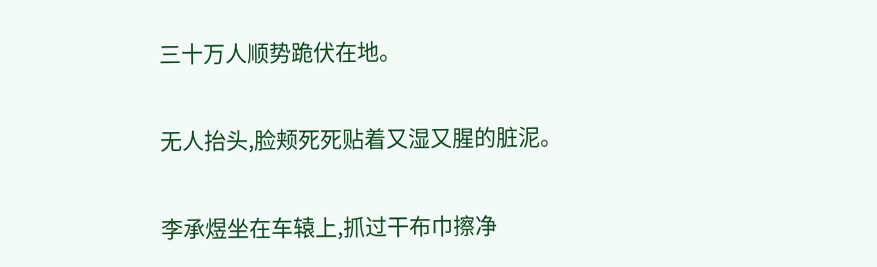三十万人顺势跪伏在地。

无人抬头,脸颊死死贴着又湿又腥的脏泥。

李承煜坐在车辕上,抓过干布巾擦净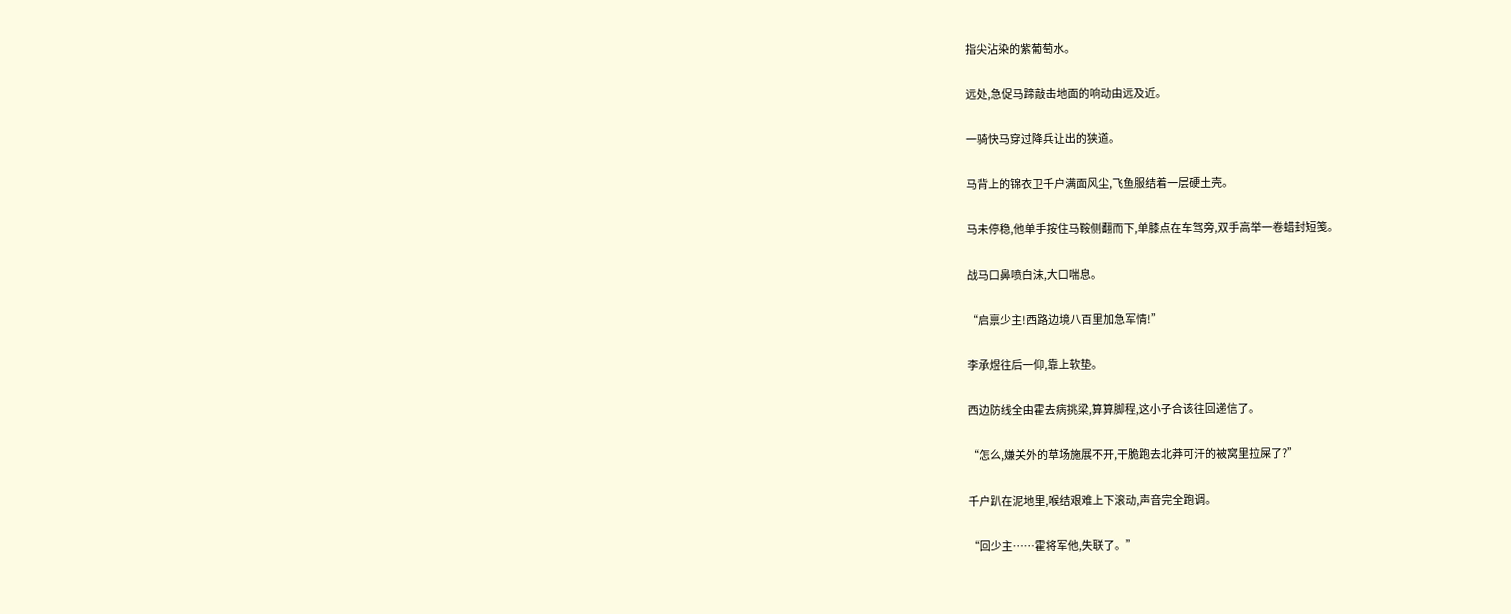指尖沾染的紫葡萄水。

远处,急促马蹄敲击地面的响动由远及近。

一骑快马穿过降兵让出的狭道。

马背上的锦衣卫千户满面风尘,飞鱼服结着一层硬土壳。

马未停稳,他单手按住马鞍侧翻而下,单膝点在车驾旁,双手高举一卷蜡封短笺。

战马口鼻喷白沫,大口喘息。

“启禀少主!西路边境八百里加急军情!”

李承煜往后一仰,靠上软垫。

西边防线全由霍去病挑梁,算算脚程,这小子合该往回递信了。

“怎么,嫌关外的草场施展不开,干脆跑去北莽可汗的被窝里拉屎了?”

千户趴在泥地里,喉结艰难上下滚动,声音完全跑调。

“回少主……霍将军他,失联了。”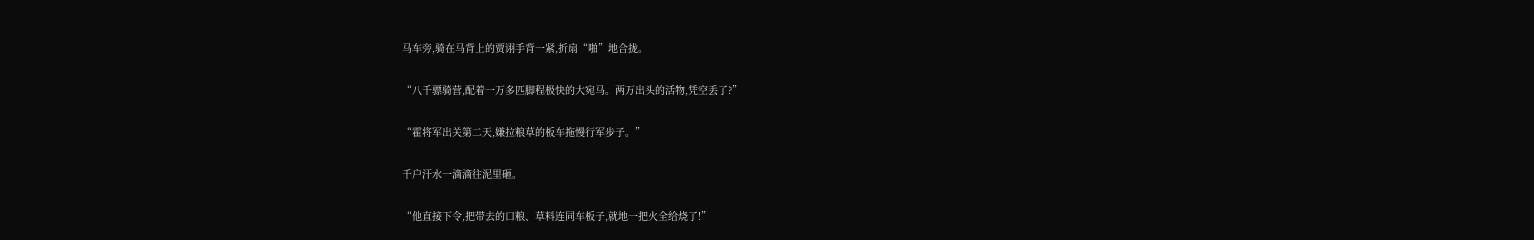马车旁,骑在马背上的贾诩手背一紧,折扇“啪”地合拢。

“八千骠骑营,配着一万多匹脚程极快的大宛马。两万出头的活物,凭空丢了?”

“霍将军出关第二天,嫌拉粮草的板车拖慢行军步子。”

千户汗水一滴滴往泥里砸。

“他直接下令,把带去的口粮、草料连同车板子,就地一把火全给烧了!”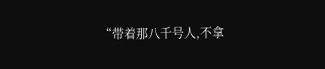“带着那八千号人,不拿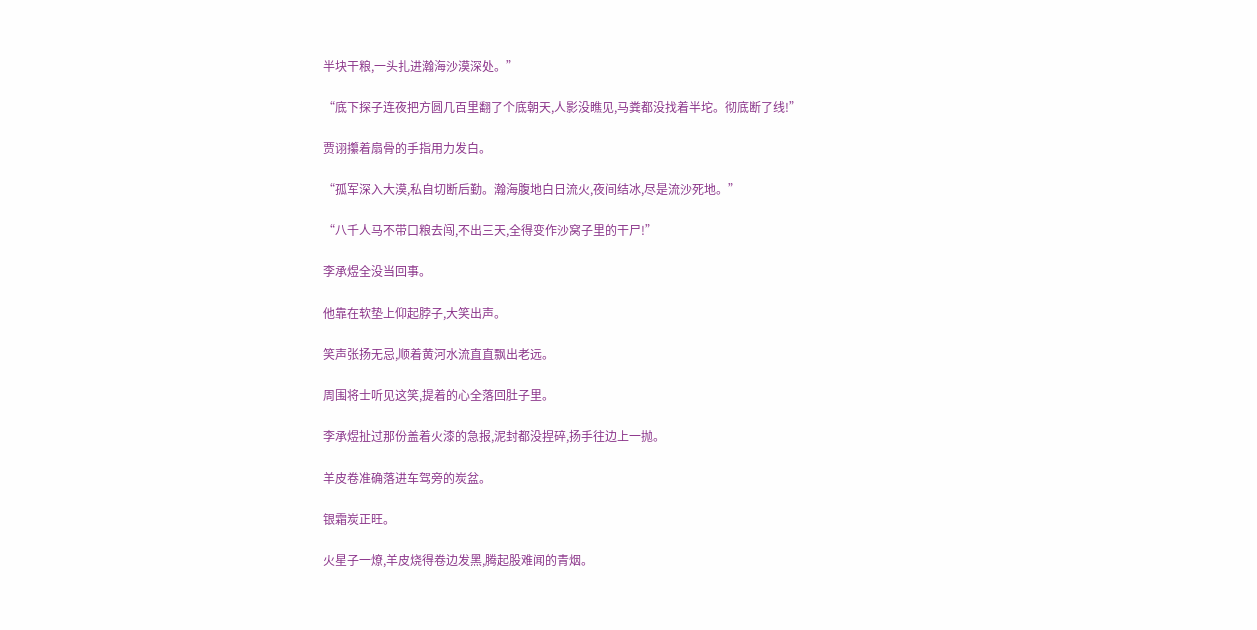半块干粮,一头扎进瀚海沙漠深处。”

“底下探子连夜把方圆几百里翻了个底朝天,人影没瞧见,马粪都没找着半坨。彻底断了线!”

贾诩攥着扇骨的手指用力发白。

“孤军深入大漠,私自切断后勤。瀚海腹地白日流火,夜间结冰,尽是流沙死地。”

“八千人马不带口粮去闯,不出三天,全得变作沙窝子里的干尸!”

李承煜全没当回事。

他靠在软垫上仰起脖子,大笑出声。

笑声张扬无忌,顺着黄河水流直直飘出老远。

周围将士听见这笑,提着的心全落回肚子里。

李承煜扯过那份盖着火漆的急报,泥封都没捏碎,扬手往边上一抛。

羊皮卷准确落进车驾旁的炭盆。

银霜炭正旺。

火星子一燎,羊皮烧得卷边发黑,腾起股难闻的青烟。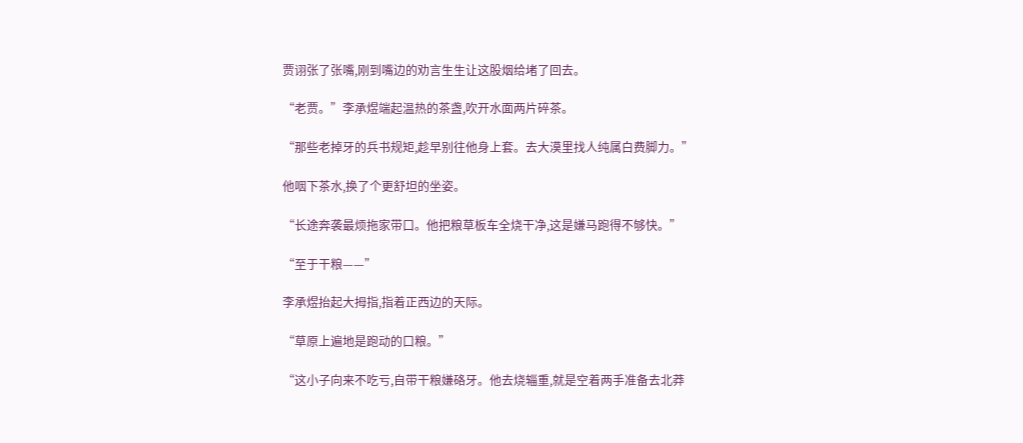贾诩张了张嘴,刚到嘴边的劝言生生让这股烟给堵了回去。

“老贾。”李承煜端起温热的茶盏,吹开水面两片碎茶。

“那些老掉牙的兵书规矩,趁早别往他身上套。去大漠里找人纯属白费脚力。”

他咽下茶水,换了个更舒坦的坐姿。

“长途奔袭最烦拖家带口。他把粮草板车全烧干净,这是嫌马跑得不够快。”

“至于干粮——”

李承煜抬起大拇指,指着正西边的天际。

“草原上遍地是跑动的口粮。”

“这小子向来不吃亏,自带干粮嫌硌牙。他去烧辎重,就是空着两手准备去北莽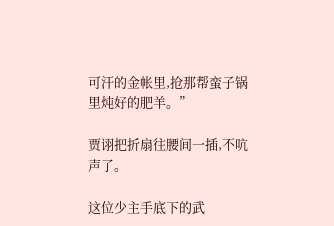可汗的金帐里,抢那帮蛮子锅里炖好的肥羊。”

贾诩把折扇往腰间一插,不吭声了。

这位少主手底下的武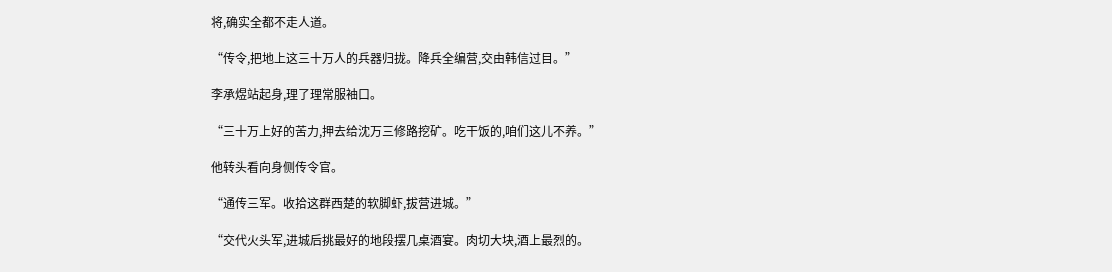将,确实全都不走人道。

“传令,把地上这三十万人的兵器归拢。降兵全编营,交由韩信过目。”

李承煜站起身,理了理常服袖口。

“三十万上好的苦力,押去给沈万三修路挖矿。吃干饭的,咱们这儿不养。”

他转头看向身侧传令官。

“通传三军。收拾这群西楚的软脚虾,拔营进城。”

“交代火头军,进城后挑最好的地段摆几桌酒宴。肉切大块,酒上最烈的。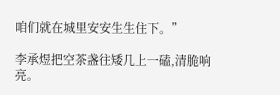咱们就在城里安安生生住下。”

李承煜把空茶盏往矮几上一磕,清脆响亮。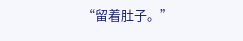“留着肚子。”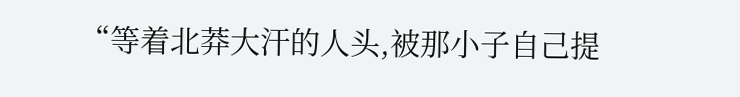“等着北莽大汗的人头,被那小子自己提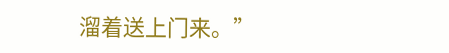溜着送上门来。”